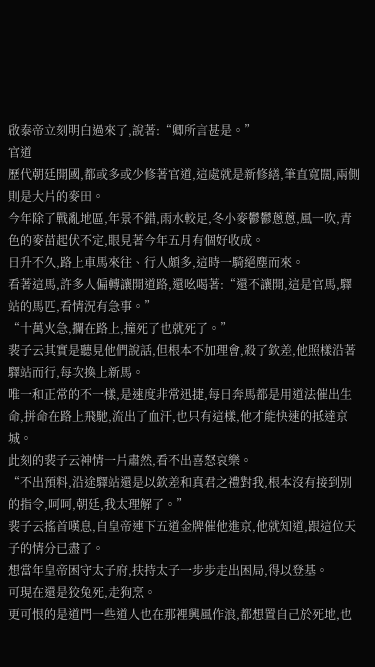啟泰帝立刻明白過來了,說著:“卿所言甚是。”
官道
歷代朝廷開國,都或多或少修著官道,這處就是新修繕,筆直寬闊,兩側則是大片的麥田。
今年除了戰亂地區,年景不錯,雨水較足,冬小麥鬱鬱蔥蔥,風一吹,青色的麥苗起伏不定,眼見著今年五月有個好收成。
日升不久,路上車馬來往、行人頗多,這時一騎絕塵而來。
看著這馬,許多人偏轉讓開道路,還吆喝著:“還不讓開,這是官馬,驛站的馬匹,看情況有急事。”
“十萬火急,攔在路上,撞死了也就死了。”
裴子云其實是聽見他們說話,但根本不加理會,殺了欽差,他照樣沿著驛站而行,每次換上新馬。
唯一和正常的不一樣,是速度非常迅捷,每日奔馬都是用道法催出生命,拼命在路上飛馳,流出了血汗,也只有這樣,他才能快速的抵達京城。
此刻的裴子云神情一片肅然,看不出喜怒哀樂。
“不出預料,沿途驛站還是以欽差和真君之禮對我,根本沒有接到別的指令,呵呵,朝廷,我太理解了。”
裴子云搖首嘆息,自皇帝連下五道金牌催他進京,他就知道,跟這位天子的情分已盡了。
想當年皇帝困守太子府,扶持太子一步步走出困局,得以登基。
可現在還是狡兔死,走狗烹。
更可恨的是道門一些道人也在那裡興風作浪,都想置自己於死地,也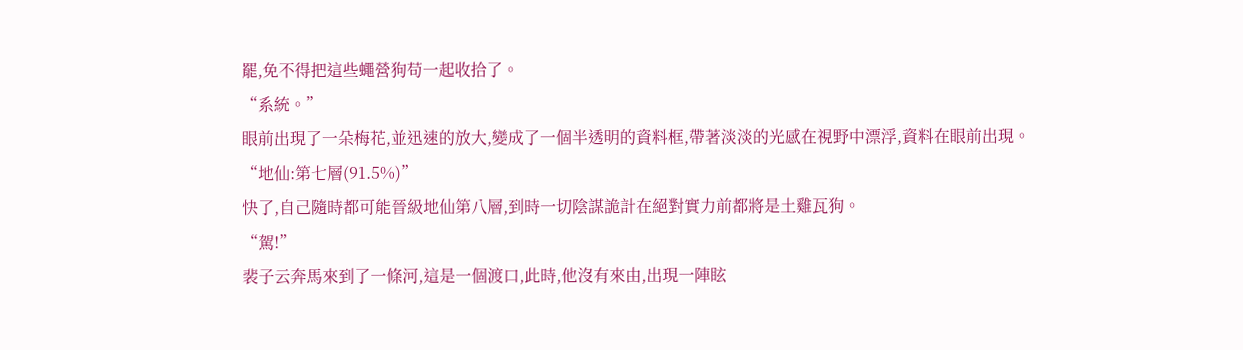罷,免不得把這些蠅營狗苟一起收拾了。
“系統。”
眼前出現了一朵梅花,並迅速的放大,變成了一個半透明的資料框,帶著淡淡的光感在視野中漂浮,資料在眼前出現。
“地仙:第七層(91.5%)”
快了,自己隨時都可能晉級地仙第八層,到時一切陰謀詭計在絕對實力前都將是土雞瓦狗。
“駕!”
裴子云奔馬來到了一條河,這是一個渡口,此時,他沒有來由,出現一陣眩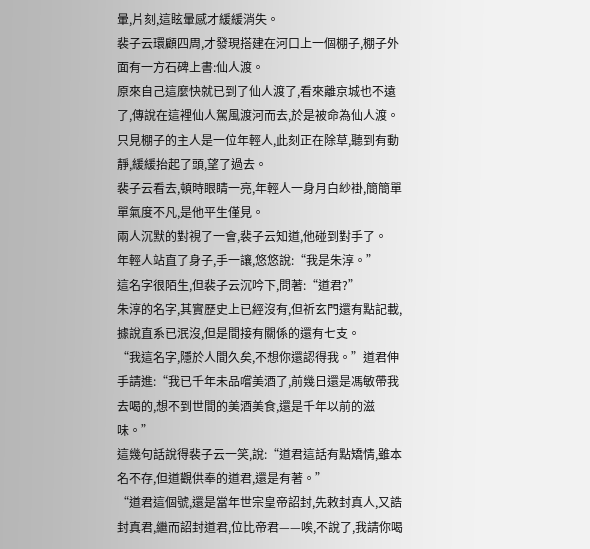暈,片刻,這眩暈感才緩緩消失。
裴子云環顧四周,才發現搭建在河口上一個棚子,棚子外面有一方石碑上書:仙人渡。
原來自己這麼快就已到了仙人渡了,看來離京城也不遠了,傳說在這裡仙人駕風渡河而去,於是被命為仙人渡。
只見棚子的主人是一位年輕人,此刻正在除草,聽到有動靜,緩緩抬起了頭,望了過去。
裴子云看去,頓時眼睛一亮,年輕人一身月白紗褂,簡簡單單氣度不凡,是他平生僅見。
兩人沉默的對視了一會,裴子云知道,他碰到對手了。
年輕人站直了身子,手一讓,悠悠說:“我是朱淳。”
這名字很陌生,但裴子云沉吟下,問著:“道君?”
朱淳的名字,其實歷史上已經沒有,但祈玄門還有點記載,據說直系已泯沒,但是間接有關係的還有七支。
“我這名字,隱於人間久矣,不想你還認得我。”道君伸手請進:“我已千年未品嚐美酒了,前幾日還是馮敏帶我去喝的,想不到世間的美酒美食,還是千年以前的滋味。”
這幾句話說得裴子云一笑,說:“道君這話有點矯情,雖本名不存,但道觀供奉的道君,還是有著。”
“道君這個號,還是當年世宗皇帝詔封,先敕封真人,又誥封真君,繼而詔封道君,位比帝君——唉,不說了,我請你喝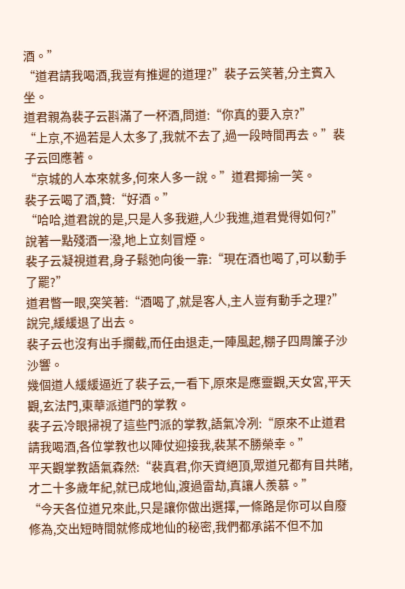酒。”
“道君請我喝酒,我豈有推遲的道理?”裴子云笑著,分主賓入坐。
道君親為裴子云斟滿了一杯酒,問道:“你真的要入京?”
“上京,不過若是人太多了,我就不去了,過一段時間再去。”裴子云回應著。
“京城的人本來就多,何來人多一說。”道君揶揄一笑。
裴子云喝了酒,贊:“好酒。”
“哈哈,道君說的是,只是人多我避,人少我進,道君覺得如何?”
說著一點殘酒一潑,地上立刻冒煙。
裴子云凝視道君,身子鬆弛向後一靠:“現在酒也喝了,可以動手了罷?”
道君瞥一眼,突笑著:“酒喝了,就是客人,主人豈有動手之理?”
說完,緩緩退了出去。
裴子云也沒有出手攔截,而任由退走,一陣風起,棚子四周簾子沙沙響。
幾個道人緩緩逼近了裴子云,一看下,原來是應靈觀,天女宮,平天觀,玄法門,東華派道門的掌教。
裴子云冷眼掃視了這些門派的掌教,語氣冷冽:“原來不止道君請我喝酒,各位掌教也以陣仗迎接我,裴某不勝榮幸。”
平天觀掌教語氣森然:“裴真君,你天資絕頂,眾道兄都有目共睹,才二十多歲年紀,就已成地仙,渡過雷劫,真讓人羨慕。”
“今天各位道兄來此,只是讓你做出選擇,一條路是你可以自廢修為,交出短時間就修成地仙的秘密,我們都承諾不但不加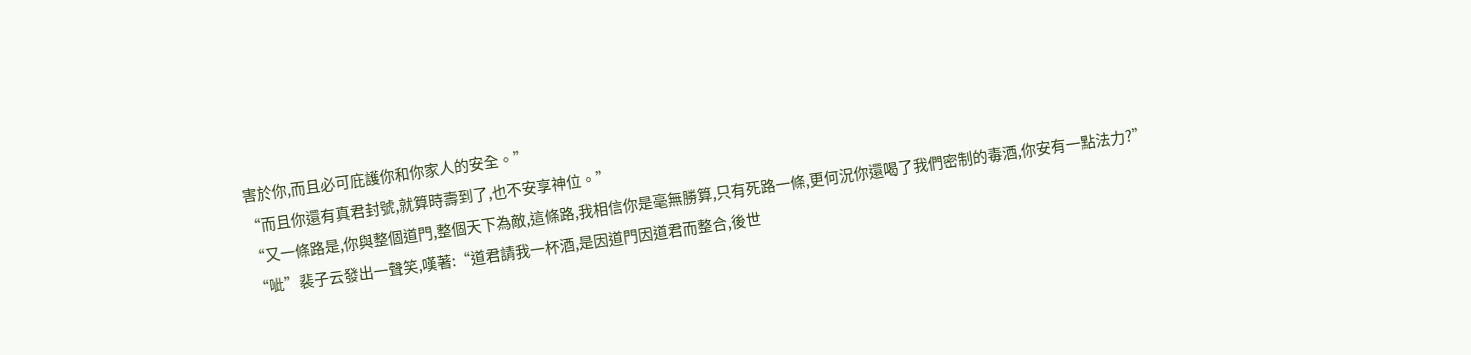害於你,而且必可庇護你和你家人的安全。”
“而且你還有真君封號,就算時壽到了,也不安享神位。”
“又一條路是,你與整個道門,整個天下為敵,這條路,我相信你是毫無勝算,只有死路一條,更何況你還喝了我們密制的毒酒,你安有一點法力?”
“呲”裴子云發出一聲笑,嘆著:“道君請我一杯酒,是因道門因道君而整合,後世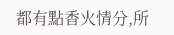都有點香火情分,所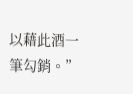以藉此酒一筆勾銷。”